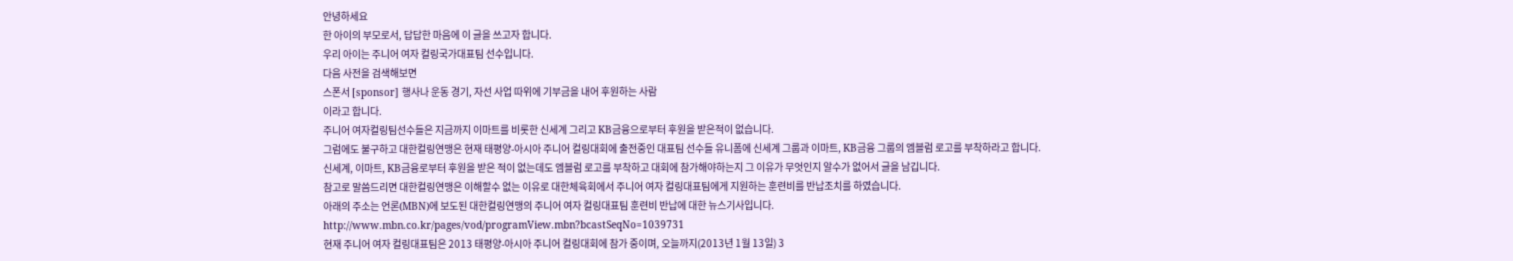안녕하세요
한 아이의 부모로서, 답답한 마음에 이 글을 쓰고자 합니다.
우리 아이는 주니어 여자 컬링국가대표팀 선수입니다.
다음 사전을 검색해보면
스폰서 [sponsor] 행사나 운동 경기, 자선 사업 따위에 기부금을 내어 후원하는 사람
이라고 합니다.
주니어 여자컬링팀선수들은 지금까지 이마트를 비롯한 신세계 그리고 KB금융으로부터 후원을 받은적이 없습니다.
그럼에도 불구하고 대한컬링연맹은 현재 태평양-아시아 주니어 컬링대회에 출전중인 대표팀 선수들 유니폼에 신세계 그룹과 이마트, KB금융 그룹의 엠블럼 로고를 부착하라고 합니다.
신세계, 이마트, KB금융로부터 후원을 받은 적이 없는데도 엠블럼 로고를 부착하고 대회에 참가해야하는지 그 이유가 무엇인지 알수가 없어서 글을 남깁니다.
참고로 말씀드리면 대한컬링연맹은 이해할수 없는 이유로 대한체육회에서 주니어 여자 컬링대표팀에게 지원하는 훈련비를 반납조치를 하였습니다.
아래의 주소는 언론(MBN)에 보도된 대한컬링연맹의 주니어 여자 컬링대표팀 훈련비 반납에 대한 뉴스기사입니다.
http://www.mbn.co.kr/pages/vod/programView.mbn?bcastSeqNo=1039731
현재 주니어 여자 컬링대표팀은 2013 태평양-아시아 주니어 컬링대회에 참가 중이며, 오늘까지(2013년 1월 13일) 3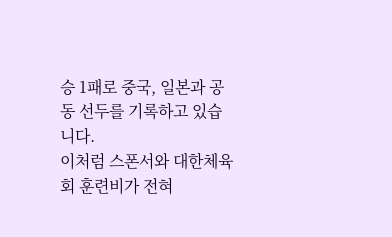승 1패로 중국, 일본과 공동 선두를 기록하고 있습니다.
이처럼 스폰서와 대한체육회 훈련비가 전혀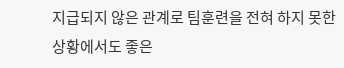지급되지 않은 관계로 팀훈련을 전혀 하지 못한 상황에서도 좋은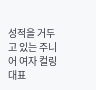성적을 거두고 있는 주니어 여자 컬링대표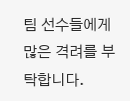팀 선수들에게 많은 격려를 부탁합니다.